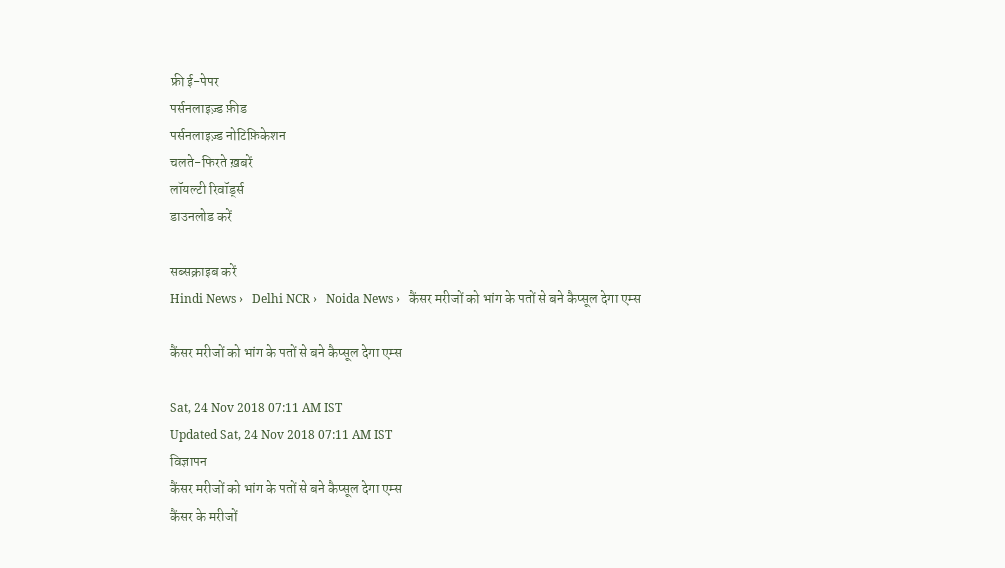फ्री ई-पेपर
पर्सनलाइज़्ड फ़ीड
पर्सनलाइज़्ड नोटिफ़िकेशन
चलते-फिरते ख़बरें
लॉयल्टी रिवॉर्ड्स
डाउनलोड करें

सब्सक्राइब करें
Hindi News ›   Delhi NCR ›   Noida News ›   कैंसर मरीजों को भांग के पतों से बने कैप्सूल देगा एम्स

कैंसर मरीजों को भांग के पतों से बने कैप्सूल देगा एम्स

Sat, 24 Nov 2018 07:11 AM IST
Updated Sat, 24 Nov 2018 07:11 AM IST
विज्ञापन
कैंसर मरीजों को भांग के पतों से बने कैप्सूल देगा एम्स
कैंसर के मरीजों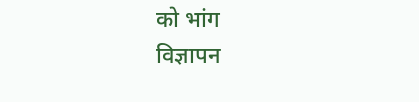को भांग
विज्ञापन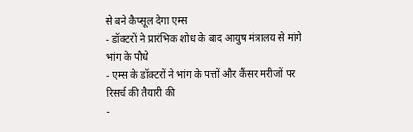से बने कैप्सूल देगा एम्स
- डॉक्टरों ने प्रारंभिक शोध के बाद आयुष मंत्रालय से मांगे भांग के पौधे
- एम्स के डॉक्टरों ने भांग के पत्तों और कैंसर मरीजों पर रिसर्च की तैयारी की
-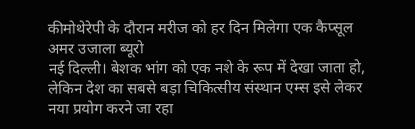कीमोथेरेपी के दौरान मरीज को हर दिन मिलेगा एक कैप्सूल
अमर उजाला ब्यूरो
नई दिल्ली। बेशक भांग को एक नशे के रूप में देखा जाता हो, लेकिन देश का सबसे बड़ा चिकित्सीय संस्थान एम्स इसे लेकर नया प्रयोग करने जा रहा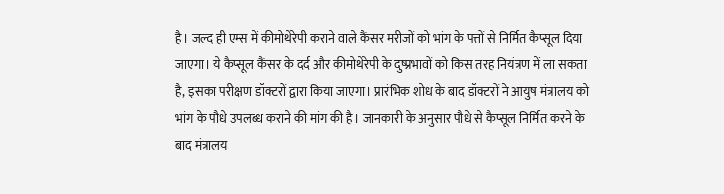है। जल्द ही एम्स में कीमोथेरेपी कराने वाले कैंसर मरीजों को भांग के पत्तों से निर्मित कैप्सूल दिया जाएगा। ये कैप्सूल कैंसर के दर्द और कीमोथेरेपी के दुष्प्रभावों को किस तरह नियंत्रण में ला सकता है, इसका परीक्षण डॉक्टरों द्वारा किया जाएगा। प्रारंभिक शोध के बाद डॉक्टरों ने आयुष मंत्रालय को भांग के पौधे उपलब्ध कराने की मांग की है। जानकारी के अनुसार पौधे से कैप्सूल निर्मित करने के बाद मंत्रालय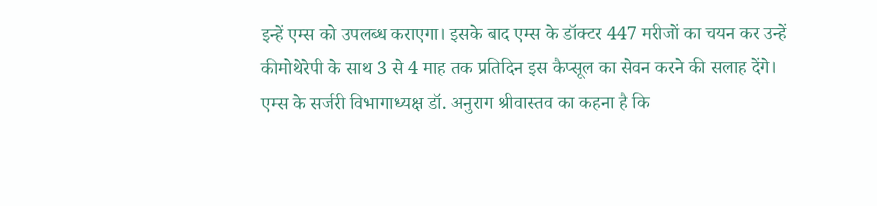इन्हें एम्स को उपलब्ध कराएगा। इसके बाद एम्स के डॉक्टर 447 मरीजों का चयन कर उन्हें कीमोथेरेपी के साथ 3 से 4 माह तक प्रतिदिन इस कैप्सूल का सेवन करने की सलाह देंगे।
एम्स के सर्जरी विभागाध्यक्ष डॉ. अनुराग श्रीवास्तव का कहना है कि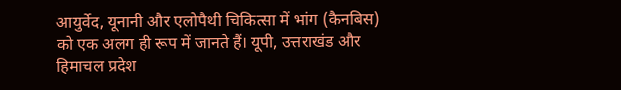आयुर्वेद, यूनानी और एलोपैथी चिकित्सा में भांग (कैनबिस) को एक अलग ही रूप में जानते हैं। यूपी, उत्तराखंड और हिमाचल प्रदेश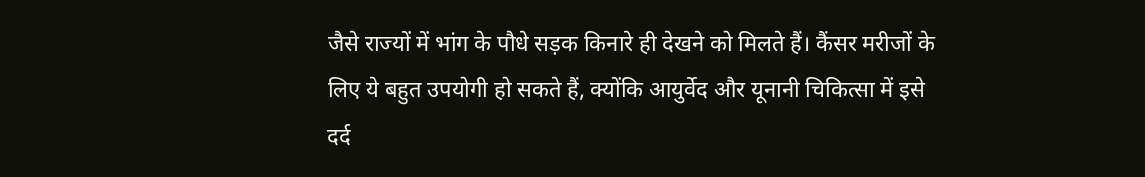जैसे राज्यों में भांग के पौधे सड़क किनारे ही देखने को मिलते हैं। कैंसर मरीजों के लिए ये बहुत उपयोगी हो सकते हैं, क्योंकि आयुर्वेद और यूनानी चिकित्सा में इसे दर्द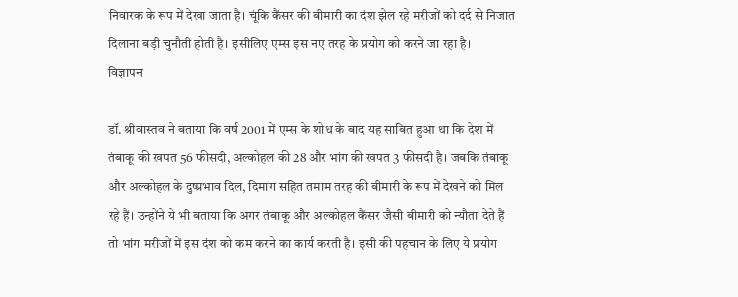निवारक के रूप में देखा जाता है। चूंकि कैंसर की बीमारी का दंश झेल रहे मरीजों को दर्द से निजात दिलाना बड़ी चुनौती होती है। इसीलिए एम्स इस नए तरह के प्रयोग को करने जा रहा है।
विज्ञापन

डॉ. श्रीवास्तव ने बताया कि वर्ष 2001 में एम्स के शोध के बाद यह साबित हुआ था कि देश में तंबाकू की खपत 56 फीसदी, अल्कोहल की 28 और भांग की खपत 3 फीसदी है। जबकि तंबाकू और अल्कोहल के दुष्प्रभाव दिल, दिमाग सहित तमाम तरह की बीमारी के रूप में देखने को मिल रहे हैं। उन्होंने ये भी बताया कि अगर तंबाकू और अल्कोहल कैंसर जैसी बीमारी को न्यौता देते हैं तो भांग मरीजों में इस दंश को कम करने का कार्य करती है। इसी की पहचान के लिए ये प्रयोग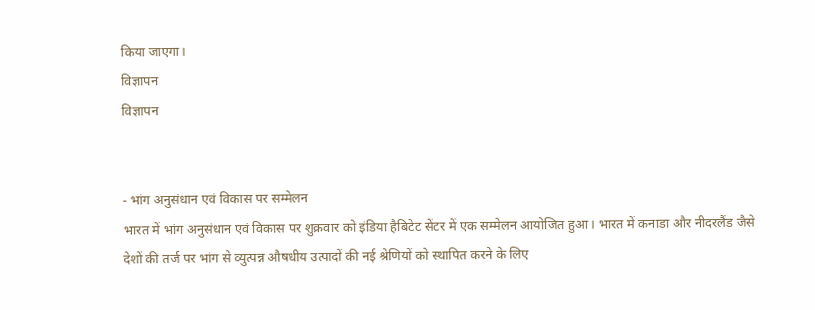किया जाएगा।
विज्ञापन
विज्ञापन


- भांग अनुसंधान एवं विकास पर सम्मेलन
भारत में भांग अनुसंधान एवं विकास पर शुक्रवार को इंडिया हैबिटेट सेंटर में एक सम्मेलन आयोजित हुआ। भारत में कनाडा और नीदरलैंड जैसे देशों की तर्ज पर भांग से व्युत्पन्न औषधीय उत्पादों की नई श्रेणियों को स्थापित करने के लिए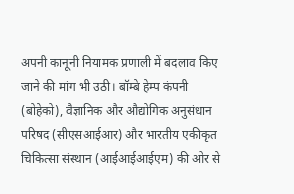अपनी कानूनी नियामक प्रणाली में बदलाव किए जाने की मांग भी उठी। बॉम्बे हेम्प कंपनी (बोहेको), वैज्ञानिक और औद्योगिक अनुसंधान परिषद (सीएसआईआर) और भारतीय एकीकृत चिकित्सा संस्थान (आईआईआईएम) की ओर से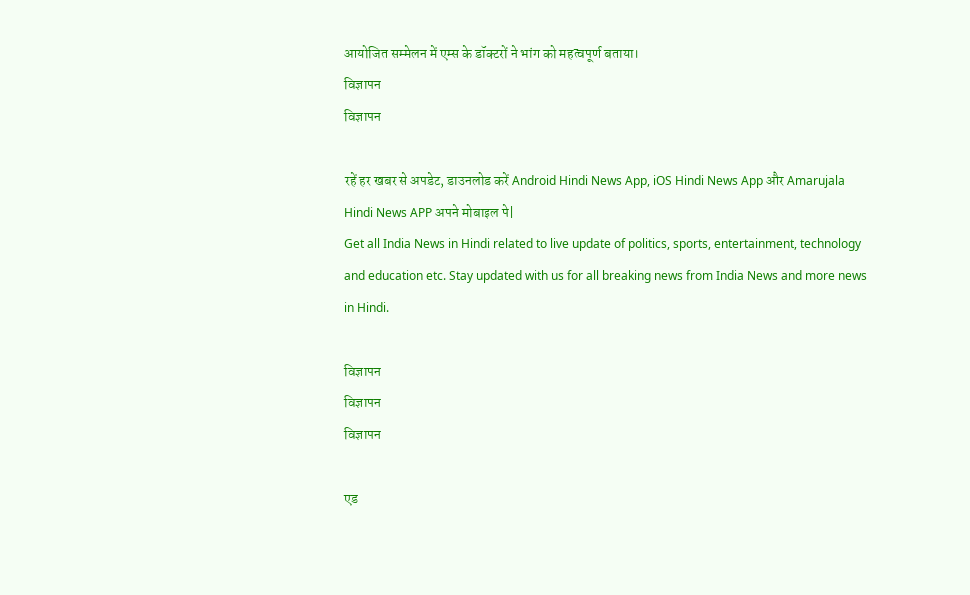आयोजित सम्मेलन में एम्स के डॉक्टरों ने भांग को महत्वपूर्ण बताया।
विज्ञापन
विज्ञापन

रहें हर खबर से अपडेट, डाउनलोड करें Android Hindi News App, iOS Hindi News App और Amarujala Hindi News APP अपने मोबाइल पे|
Get all India News in Hindi related to live update of politics, sports, entertainment, technology and education etc. Stay updated with us for all breaking news from India News and more news in Hindi.

विज्ञापन
विज्ञापन
विज्ञापन

एड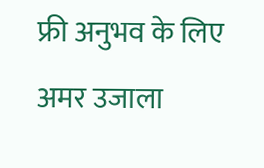फ्री अनुभव के लिए अमर उजाला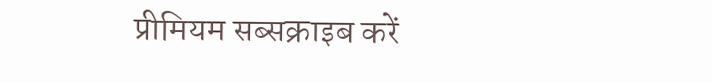प्रीमियम सब्सक्राइब करें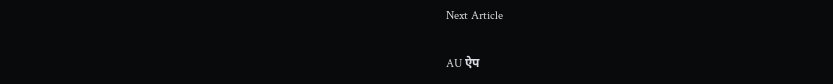Next Article

AU ऐप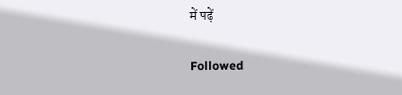में पढ़ें

Followed